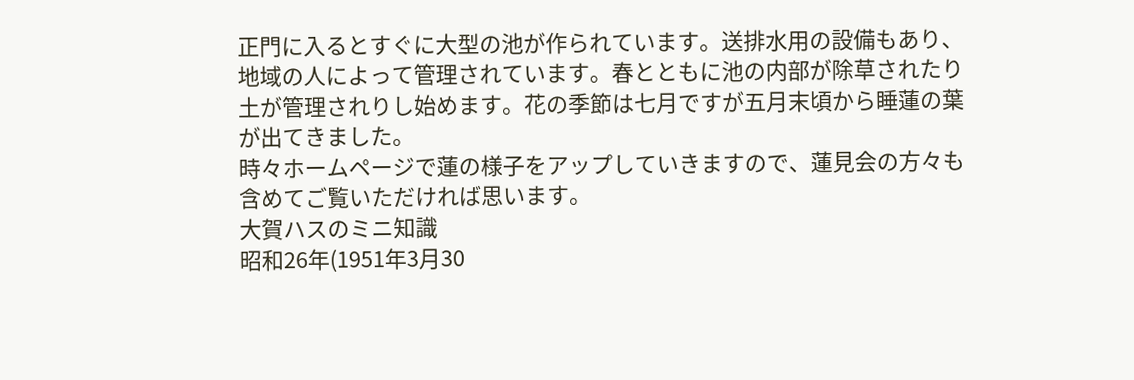正門に入るとすぐに大型の池が作られています。送排水用の設備もあり、地域の人によって管理されています。春とともに池の内部が除草されたり土が管理されりし始めます。花の季節は七月ですが五月末頃から睡蓮の葉が出てきました。
時々ホームページで蓮の様子をアップしていきますので、蓮見会の方々も含めてご覧いただければ思います。
大賀ハスのミニ知識
昭和26年(1951年3月30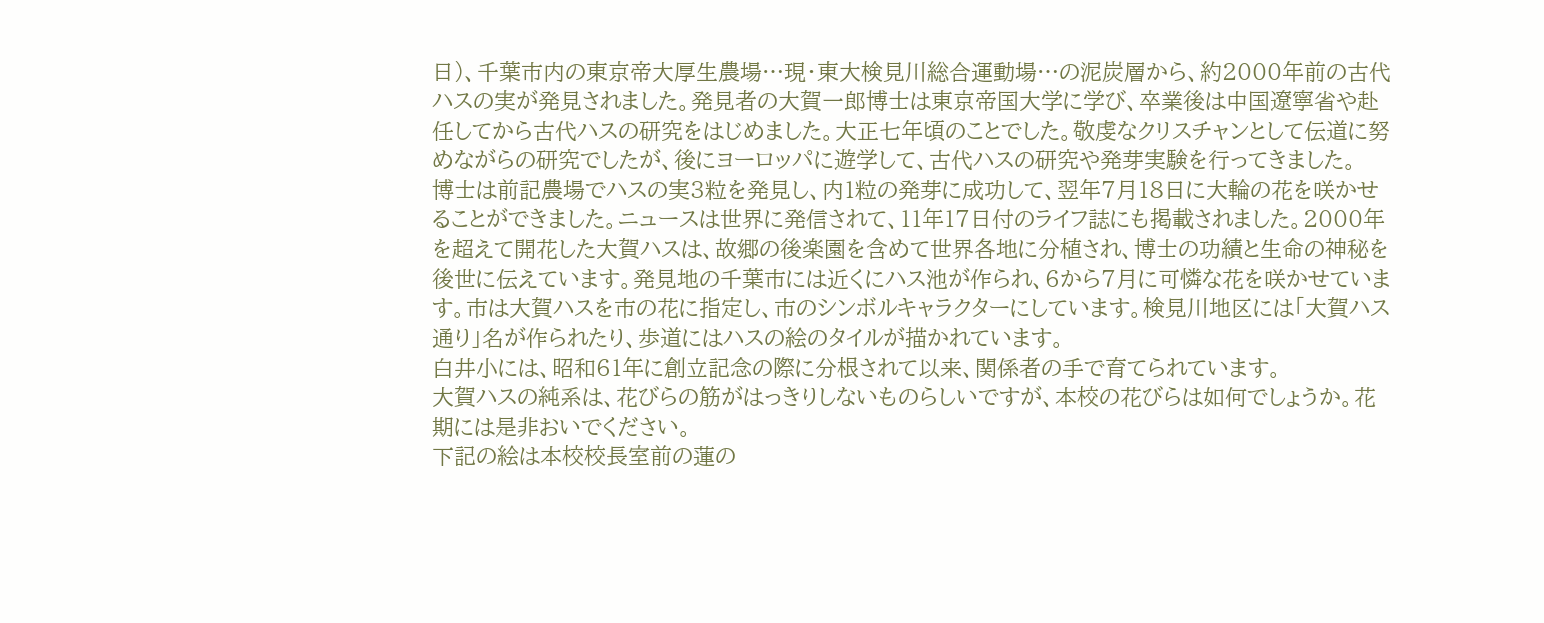日)、千葉市内の東京帝大厚生農場…現・東大検見川総合運動場…の泥炭層から、約2000年前の古代ハスの実が発見されました。発見者の大賀一郎博士は東京帝国大学に学び、卒業後は中国遼寧省や赴任してから古代ハスの研究をはじめました。大正七年頃のことでした。敬虔なクリスチャンとして伝道に努めながらの研究でしたが、後にヨーロッパに遊学して、古代ハスの研究や発芽実験を行ってきました。
博士は前記農場でハスの実3粒を発見し、内1粒の発芽に成功して、翌年7月18日に大輪の花を咲かせることができました。ニュースは世界に発信されて、11年17日付のライフ誌にも掲載されました。2000年を超えて開花した大賀ハスは、故郷の後楽園を含めて世界各地に分植され、博士の功績と生命の神秘を後世に伝えています。発見地の千葉市には近くにハス池が作られ、6から7月に可憐な花を咲かせています。市は大賀ハスを市の花に指定し、市のシンボルキャラクターにしています。検見川地区には「大賀ハス通り」名が作られたり、歩道にはハスの絵のタイルが描かれています。
白井小には、昭和61年に創立記念の際に分根されて以来、関係者の手で育てられています。
大賀ハスの純系は、花びらの筋がはっきりしないものらしいですが、本校の花びらは如何でしょうか。花期には是非おいでください。
下記の絵は本校校長室前の蓮の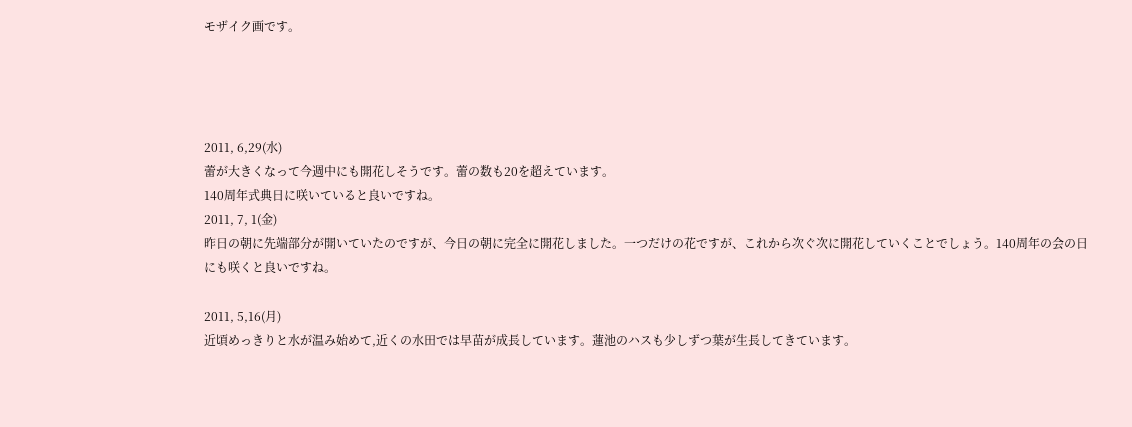モザイク画です。




2011, 6,29(水)
蕾が大きくなって今週中にも開花しそうです。蕾の数も20を超えています。
140周年式典日に咲いていると良いですね。
2011, 7, 1(金)
昨日の朝に先端部分が開いていたのですが、今日の朝に完全に開花しました。一つだけの花ですが、これから次ぐ次に開花していくことでしょう。140周年の会の日にも咲くと良いですね。

2011, 5,16(月)
近頃めっきりと水が温み始めて,近くの水田では早苗が成長しています。蓮池のハスも少しずつ葉が生長してきています。